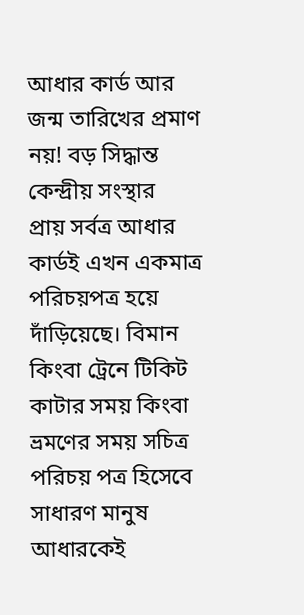আধার কার্ড আর জন্ম তারিখের প্রমাণ নয়! বড় সিদ্ধান্ত কেন্দ্রীয় সংস্থার
প্রায় সর্বত্র আধার কার্ডই এখন একমাত্র পরিচয়পত্র হয়ে দাঁড়িয়েছে। বিমান কিংবা ট্রেনে টিকিট কাটার সময় কিংবা ভ্রমণের সময় সচিত্র পরিচয় পত্র হিসেবে সাধারণ মানুষ আধারকেই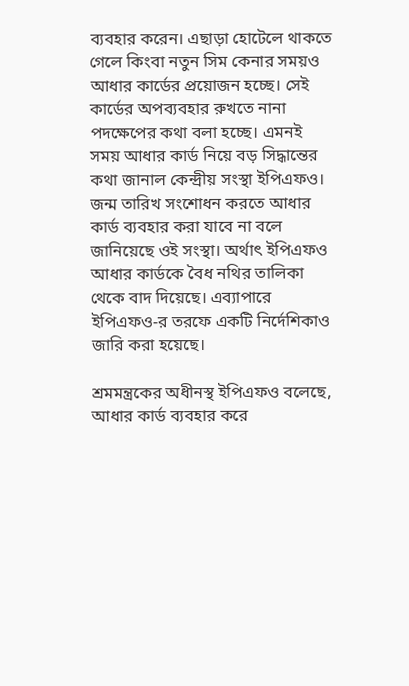ব্যবহার করেন। এছাড়া হোটেলে থাকতে গেলে কিংবা নতুন সিম কেনার সময়ও আধার কার্ডের প্রয়োজন হচ্ছে। সেই কার্ডের অপব্যবহার রুখতে নানা পদক্ষেপের কথা বলা হচ্ছে। এমনই সময় আধার কার্ড নিয়ে বড় সিদ্ধান্তের কথা জানাল কেন্দ্রীয় সংস্থা ইপিএফও।
জন্ম তারিখ সংশোধন করতে আধার কার্ড ব্যবহার করা যাবে না বলে জানিয়েছে ওই সংস্থা। অর্থাৎ ইপিএফও আধার কার্ডকে বৈধ নথির তালিকা থেকে বাদ দিয়েছে। এব্যাপারে ইপিএফও-র তরফে একটি নির্দেশিকাও জারি করা হয়েছে।

শ্রমমন্ত্রকের অধীনস্থ ইপিএফও বলেছে, আধার কার্ড ব্যবহার করে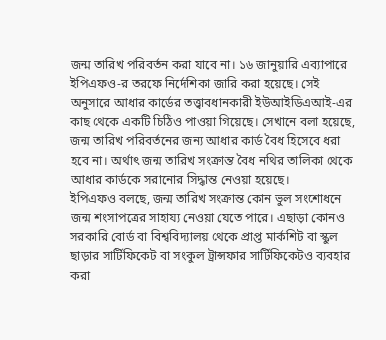জন্ম তারিখ পরিবর্তন করা যাবে না। ১৬ জানুয়ারি এব্যাপারে ইপিএফও-র তরফে নির্দেশিকা জারি করা হয়েছে। সেই অনুসারে আধার কার্ডের তত্ত্বাবধানকারী ইউআইডিএআই-এর কাছ থেকে একটি চিঠিও পাওয়া গিয়েছে। সেখানে বলা হয়েছে, জন্ম তারিখ পরিবর্তনের জন্য আধার কার্ড বৈধ হিসেবে ধরা হবে না। অর্থাৎ জন্ম তারিখ সংক্রান্ত বৈধ নথির তালিকা থেকে আধার কার্ডকে সরানোর সিদ্ধান্ত নেওয়া হয়েছে।
ইপিএফও বলছে, জন্ম তারিখ সংক্রান্ত কোন ভুল সংশোধনে জন্ম শংসাপত্রের সাহায্য নেওয়া যেতে পারে। এছাড়া কোনও সরকারি বোর্ড বা বিশ্ববিদ্যালয় থেকে প্রাপ্ত মার্কশিট বা স্কুল ছাড়ার সার্টিফিকেট বা সংকুল ট্রান্সফার সার্টিফিকেটও ব্যবহার করা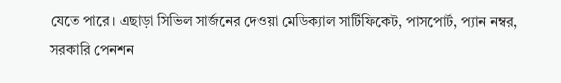যেতে পারে। এছাড়া সিভিল সার্জনের দেওয়া মেডিক্যাল সার্টিফিকেট, পাসপোর্ট, প্যান নম্বর, সরকারি পেনশন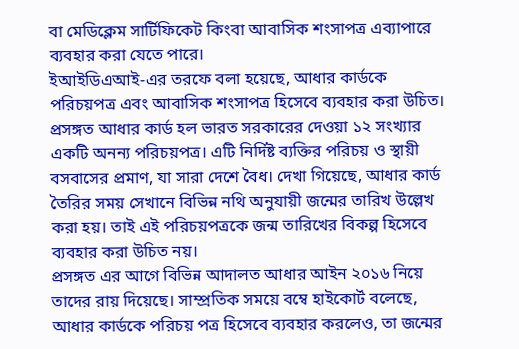বা মেডিক্লেম সার্টিফিকেট কিংবা আবাসিক শংসাপত্র এব্যাপারে ব্যবহার করা যেতে পারে।
ইআইডিএআই-এর তরফে বলা হয়েছে, আধার কার্ডকে পরিচয়পত্র এবং আবাসিক শংসাপত্র হিসেবে ব্যবহার করা উচিত। প্রসঙ্গত আধার কার্ড হল ভারত সরকারের দেওয়া ১২ সংখ্যার একটি অনন্য পরিচয়পত্র। এটি নির্দিষ্ট ব্যক্তির পরিচয় ও স্থায়ী বসবাসের প্রমাণ, যা সারা দেশে বৈধ। দেখা গিয়েছে, আধার কার্ড তৈরির সময় সেখানে বিভিন্ন নথি অনুযায়ী জন্মের তারিখ উল্লেখ করা হয়। তাই এই পরিচয়পত্রকে জন্ম তারিখের বিকল্প হিসেবে ব্যবহার করা উচিত নয়।
প্রসঙ্গত এর আগে বিভিন্ন আদালত আধার আইন ২০১৬ নিয়ে তাদের রায় দিয়েছে। সাম্প্রতিক সময়ে বম্বে হাইকোর্ট বলেছে, আধার কার্ডকে পরিচয় পত্র হিসেবে ব্যবহার করলেও, তা জন্মের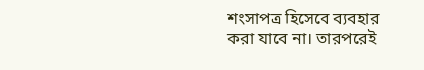শংসাপত্র হিসেবে ব্যবহার করা যাবে না। তারপরেই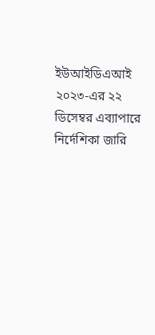ইউআইডিএআই ২০২৩-এর ২২ ডিসেম্বর এব্যাপারে নির্দেশিকা জারি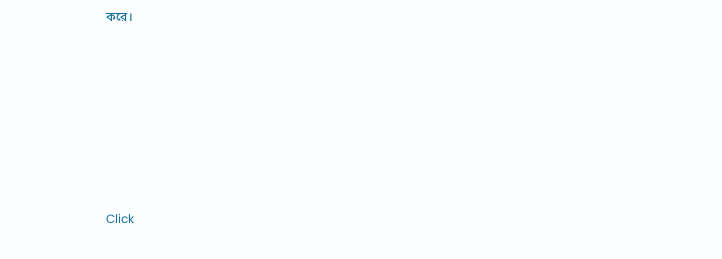করে।












Click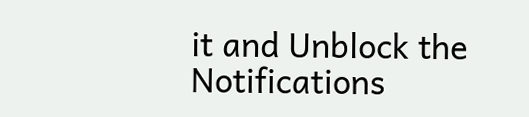it and Unblock the Notifications